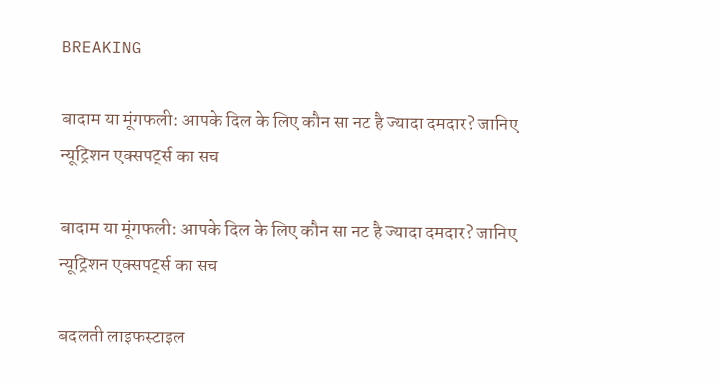BREAKING

बादाम या मूंगफली: आपके दिल के लिए कौन सा नट है ज्यादा दमदार? जानिए न्यूट्रिशन एक्सपर्ट्स का सच

बादाम या मूंगफली: आपके दिल के लिए कौन सा नट है ज्यादा दमदार? जानिए न्यूट्रिशन एक्सपर्ट्स का सच

बदलती लाइफस्टाइल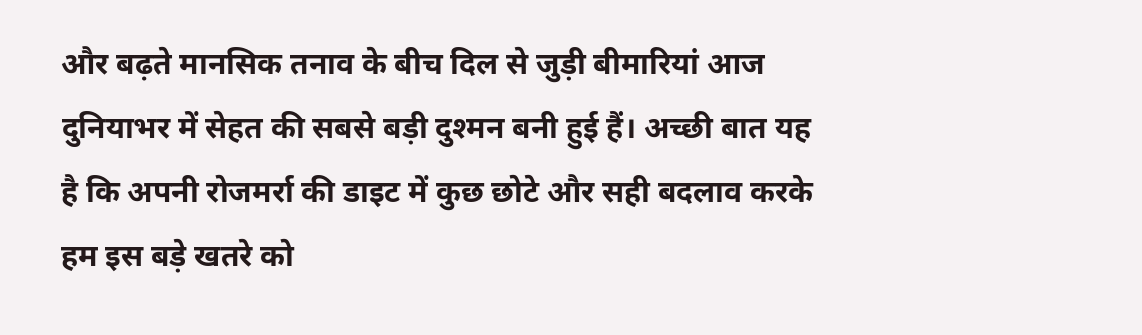और बढ़ते मानसिक तनाव के बीच दिल से जुड़ी बीमारियां आज दुनियाभर में सेहत की सबसे बड़ी दुश्मन बनी हुई हैं। अच्छी बात यह है कि अपनी रोजमर्रा की डाइट में कुछ छोटे और सही बदलाव करके हम इस बड़े खतरे को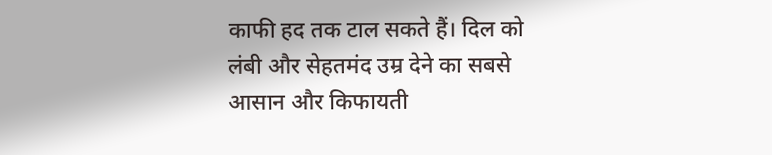काफी हद तक टाल सकते हैं। दिल को लंबी और सेहतमंद उम्र देने का सबसे आसान और किफायती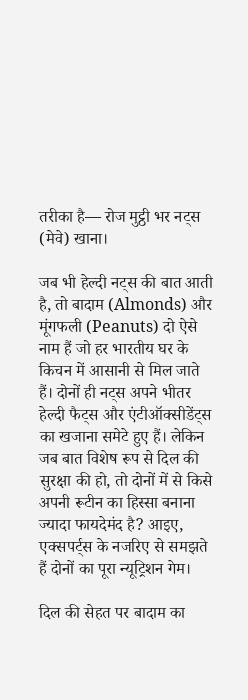तरीका है— रोज मुट्ठी भर नट्स (मेवे) खाना।

जब भी हेल्दी नट्स की बात आती है, तो बादाम (Almonds) और मूंगफली (Peanuts) दो ऐसे नाम हैं जो हर भारतीय घर के किचन में आसानी से मिल जाते हैं। दोनों ही नट्स अपने भीतर हेल्दी फैट्स और एंटीऑक्सीडेंट्स का खजाना समेटे हुए हैं। लेकिन जब बात विशेष रूप से दिल की सुरक्षा की हो, तो दोनों में से किसे अपनी रूटीन का हिस्सा बनाना ज्यादा फायदेमंद है? आइए, एक्सपर्ट्स के नजरिए से समझते हैं दोनों का पूरा न्यूट्रिशन गेम।

दिल की सेहत पर बादाम का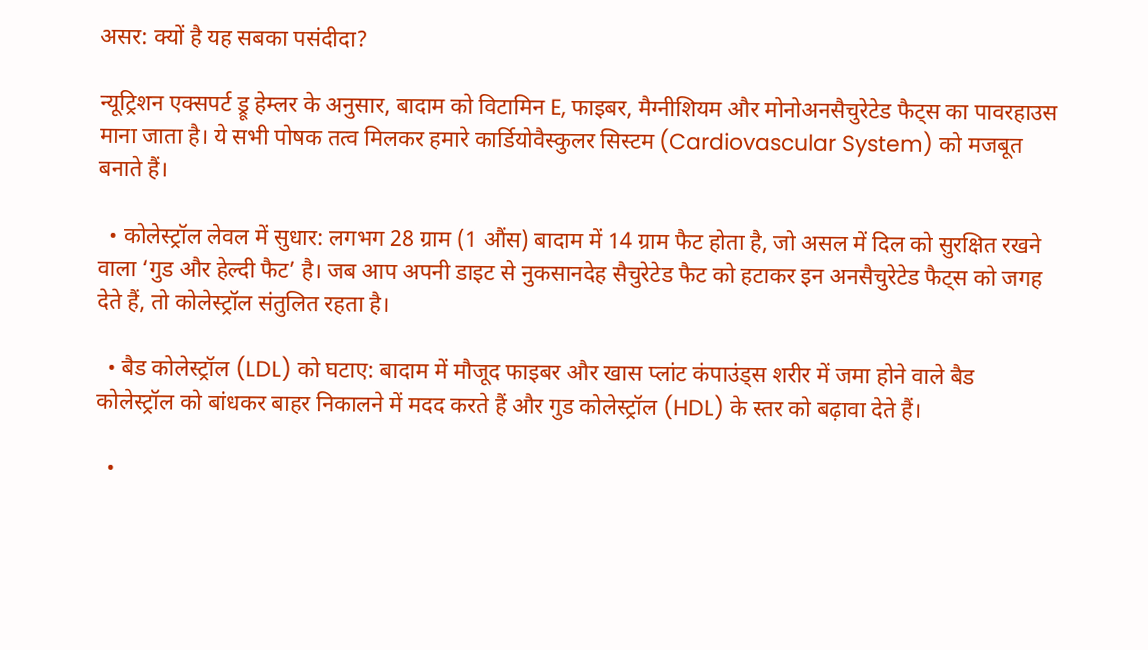असर: क्यों है यह सबका पसंदीदा?

न्यूट्रिशन एक्सपर्ट ड्रू हेम्लर के अनुसार, बादाम को विटामिन E, फाइबर, मैग्नीशियम और मोनोअनसैचुरेटेड फैट्स का पावरहाउस माना जाता है। ये सभी पोषक तत्व मिलकर हमारे कार्डियोवैस्कुलर सिस्टम (Cardiovascular System) को मजबूत बनाते हैं।

  • कोलेस्ट्रॉल लेवल में सुधार: लगभग 28 ग्राम (1 औंस) बादाम में 14 ग्राम फैट होता है, जो असल में दिल को सुरक्षित रखने वाला ‘गुड और हेल्दी फैट’ है। जब आप अपनी डाइट से नुकसानदेह सैचुरेटेड फैट को हटाकर इन अनसैचुरेटेड फैट्स को जगह देते हैं, तो कोलेस्ट्रॉल संतुलित रहता है।

  • बैड कोलेस्ट्रॉल (LDL) को घटाए: बादाम में मौजूद फाइबर और खास प्लांट कंपाउंड्स शरीर में जमा होने वाले बैड कोलेस्ट्रॉल को बांधकर बाहर निकालने में मदद करते हैं और गुड कोलेस्ट्रॉल (HDL) के स्तर को बढ़ावा देते हैं।

  •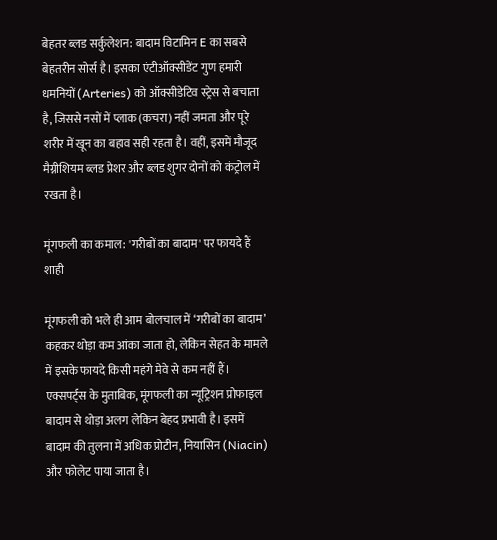बेहतर ब्लड सर्कुलेशन: बादाम विटामिन E का सबसे बेहतरीन सोर्स है। इसका एंटीऑक्सीडेंट गुण हमारी धमनियों (Arteries) को ऑक्सीडेटिव स्ट्रेस से बचाता है, जिससे नसों में प्लाक (कचरा) नहीं जमता और पूरे शरीर में खून का बहाव सही रहता है। वहीं, इसमें मौजूद मैग्नीशियम ब्लड प्रेशर और ब्लड शुगर दोनों को कंट्रोल में रखता है।

मूंगफली का कमाल: 'गरीबों का बादाम' पर फायदे हैं शाही

मूंगफली को भले ही आम बोलचाल में ‘गरीबों का बादाम’ कहकर थोड़ा कम आंका जाता हो, लेकिन सेहत के मामले में इसके फायदे किसी महंगे मेवे से कम नहीं हैं। एक्सपर्ट्स के मुताबिक, मूंगफली का न्यूट्रिशन प्रोफाइल बादाम से थोड़ा अलग लेकिन बेहद प्रभावी है। इसमें बादाम की तुलना में अधिक प्रोटीन, नियासिन (Niacin) और फोलेट पाया जाता है।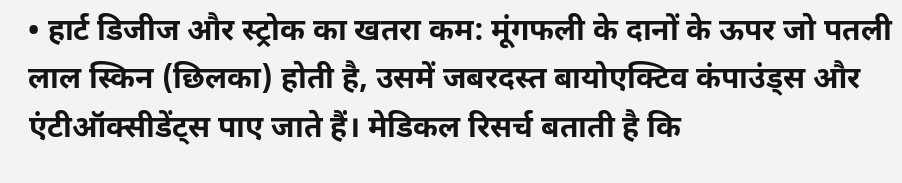• हार्ट डिजीज और स्ट्रोक का खतरा कम: मूंगफली के दानों के ऊपर जो पतली लाल स्किन (छिलका) होती है, उसमें जबरदस्त बायोएक्टिव कंपाउंड्स और एंटीऑक्सीडेंट्स पाए जाते हैं। मेडिकल रिसर्च बताती है कि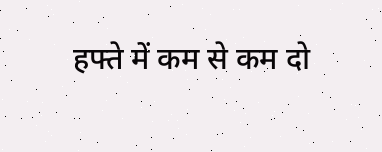हफ्ते में कम से कम दो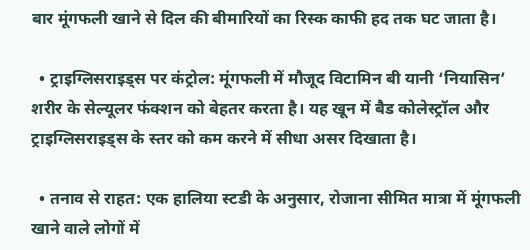बार मूंगफली खाने से दिल की बीमारियों का रिस्क काफी हद तक घट जाता है।

  • ट्राइग्लिसराइड्स पर कंट्रोल: मूंगफली में मौजूद विटामिन बी यानी ‘नियासिन’ शरीर के सेल्यूलर फंक्शन को बेहतर करता है। यह खून में बैड कोलेस्ट्रॉल और ट्राइग्लिसराइड्स के स्तर को कम करने में सीधा असर दिखाता है।

  • तनाव से राहत: एक हालिया स्टडी के अनुसार, रोजाना सीमित मात्रा में मूंगफली खाने वाले लोगों में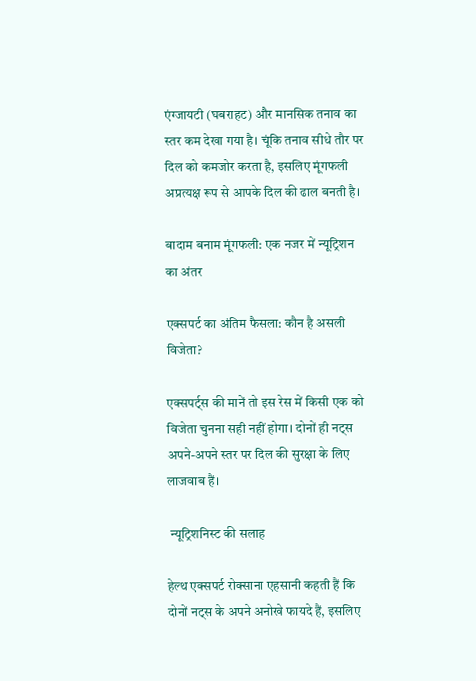एंग्जायटी (घबराहट) और मानसिक तनाव का स्तर कम देखा गया है। चूंकि तनाव सीधे तौर पर दिल को कमजोर करता है, इसलिए मूंगफली अप्रत्यक्ष रूप से आपके दिल की ढाल बनती है।

बादाम बनाम मूंगफली: एक नजर में न्यूट्रिशन का अंतर

एक्सपर्ट का अंतिम फैसला: कौन है असली विजेता?

एक्सपर्ट्स की मानें तो इस रेस में किसी एक को विजेता चुनना सही नहीं होगा। दोनों ही नट्स अपने-अपने स्तर पर दिल की सुरक्षा के लिए लाजवाब हैं।

 न्यूट्रिशनिस्ट की सलाह

हेल्थ एक्सपर्ट रोक्साना एहसानी कहती हैं कि दोनों नट्स के अपने अनोखे फायदे हैं, इसलिए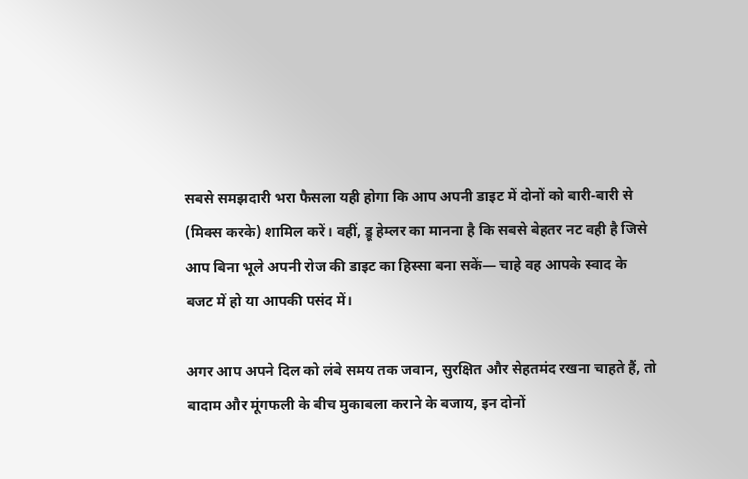सबसे समझदारी भरा फैसला यही होगा कि आप अपनी डाइट में दोनों को बारी-बारी से (मिक्स करके) शामिल करें। वहीं, ड्रू हेम्लर का मानना है कि सबसे बेहतर नट वही है जिसे आप बिना भूले अपनी रोज की डाइट का हिस्सा बना सकें— चाहे वह आपके स्वाद के बजट में हो या आपकी पसंद में।

अगर आप अपने दिल को लंबे समय तक जवान, सुरक्षित और सेहतमंद रखना चाहते हैं, तो बादाम और मूंगफली के बीच मुकाबला कराने के बजाय, इन दोनों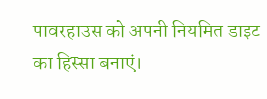पावरहाउस को अपनी नियमित डाइट का हिस्सा बनाएं।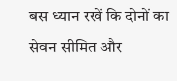बस ध्यान रखें कि दोनों का सेवन सीमित और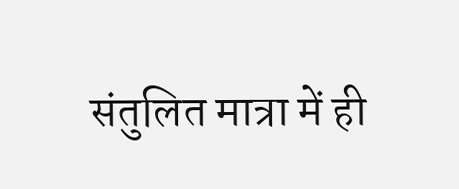संतुलित मात्रा में ही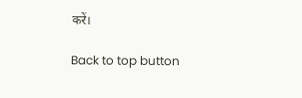करें।

Back to top button